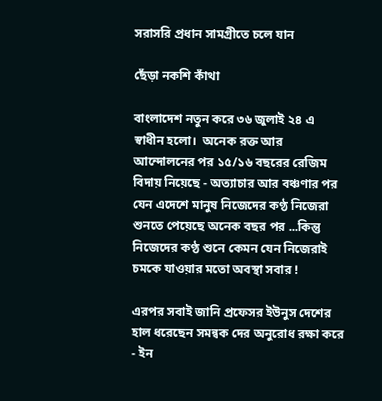সরাসরি প্রধান সামগ্রীতে চলে যান

ছেঁড়া নকশি কাঁথা

বাংলাদেশ নতুন করে ৩৬ জুলাই ২৪ এ স্বাধীন হলো।  অনেক রক্ত আর আন্দোলনের পর ১৫/১৬ বছরের রেজিম বিদায় নিয়েছে - অত্যাচার আর বঞ্চণার পর যেন এদেশে মানুষ নিজেদের কণ্ঠ নিজেরা শুনতে পেয়েছে অনেক বছর পর ...কিন্তু নিজেদের কণ্ঠ শুনে কেমন যেন নিজেরাই চমকে যাওয়ার মতো অবস্থা সবার !

এরপর সবাই জানি প্রফেসর ইউনুস দেশের হাল ধরেছেন সমন্বক দের অনুরোধ রক্ষা করে - ইন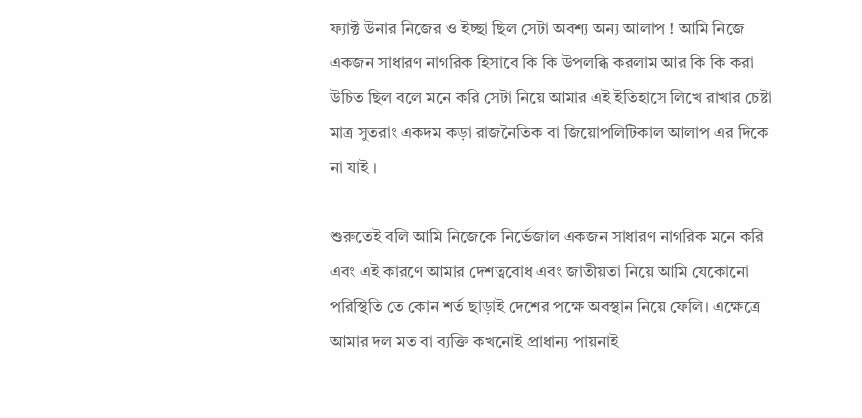ফ্যাক্ট উনার নিজের ও ইচ্ছা ছিল সেটা অবশ্য অন্য আলাপ ! আমি নিজে একজন সাধারণ নাগরিক হিসাবে কি কি উপলব্ধি করলাম আর কি কি করা উচিত ছিল বলে মনে করি সেটা নিয়ে আমার এই ইতিহাসে লিখে রাখার চেষ্টা মাত্র সুতরাং একদম কড়া রাজনৈতিক বা জিয়োপলিটিকাল আলাপ এর দিকে না যাই ।

শুরুতেই বলি আমি নিজেকে নির্ভেজাল একজন সাধারণ নাগরিক মনে করি এবং এই কারণে আমার দেশত্ববোধ এবং জাতীয়তা নিয়ে আমি যেকোনো পরিস্থিতি তে কোন শর্ত ছাড়াই দেশের পক্ষে অবস্থান নিয়ে ফেলি। এক্ষেত্রে আমার দল মত বা ব্যক্তি কখনোই প্রাধান্য পায়নাই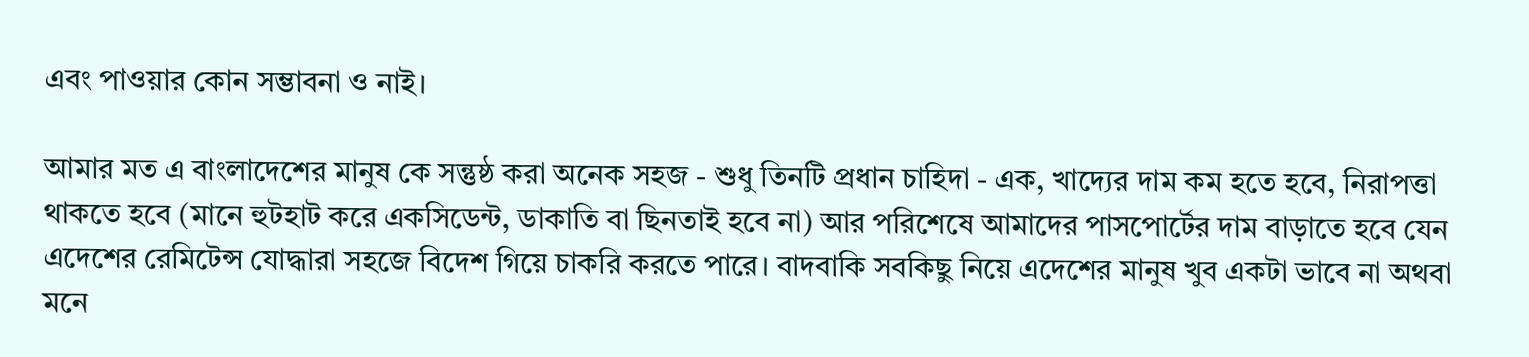এবং পাওয়ার কোন সম্ভাবনা ও নাই।

আমার মত এ বাংলাদেশের মানুষ কে সন্তুষ্ঠ করা অনেক সহজ - শুধু তিনটি প্রধান চাহিদা - এক, খাদ্যের দাম কম হতে হবে, নিরাপত্তা থাকতে হবে (মানে হুটহাট করে একসিডেন্ট, ডাকাতি বা ছিনতাই হবে না) আর পরিশেষে আমাদের পাসপোর্টের দাম বাড়াতে হবে যেন এদেশের রেমিটেন্স যোদ্ধারা সহজে বিদেশ গিয়ে চাকরি করতে পারে। বাদবাকি সবকিছু নিয়ে এদেশের মানুষ খুব একটা ভাবে না অথবা মনে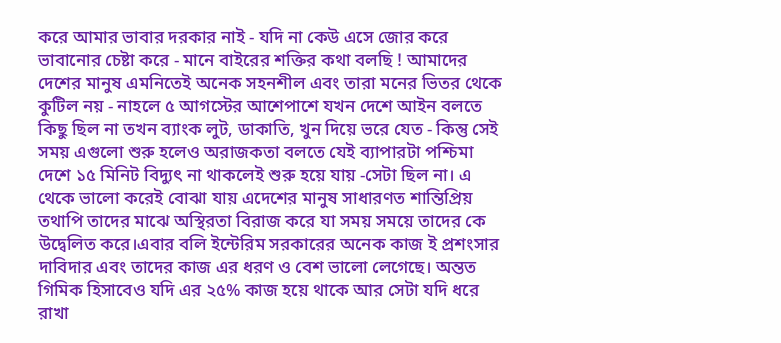করে আমার ভাবার দরকার নাই - যদি না কেউ এসে জোর করে ভাবানোর চেষ্টা করে - মানে বাইরের শক্তির কথা বলছি ! আমাদের দেশের মানুষ এমনিতেই অনেক সহনশীল এবং তারা মনের ভিতর থেকে কুটিল নয় - নাহলে ৫ আগস্টের আশেপাশে যখন দেশে আইন বলতে কিছু ছিল না তখন ব্যাংক লুট, ডাকাতি, খুন দিয়ে ভরে যেত - কিন্তু সেই সময় এগুলো শুরু হলেও অরাজকতা বলতে যেই ব্যাপারটা পশ্চিমা দেশে ১৫ মিনিট বিদ্যুৎ না থাকলেই শুরু হয়ে যায় -সেটা ছিল না। এ থেকে ভালো করেই বোঝা যায় এদেশের মানুষ সাধারণত শান্তিপ্রিয় তথাপি তাদের মাঝে অস্থিরতা বিরাজ করে যা সময় সময়ে তাদের কে উদ্বেলিত করে।এবার বলি ইন্টেরিম সরকারের অনেক কাজ ই প্রশংসার দাবিদার এবং তাদের কাজ এর ধরণ ও বেশ ভালো লেগেছে। অন্তত গিমিক হিসাবেও যদি এর ২৫% কাজ হয়ে থাকে আর সেটা যদি ধরে রাখা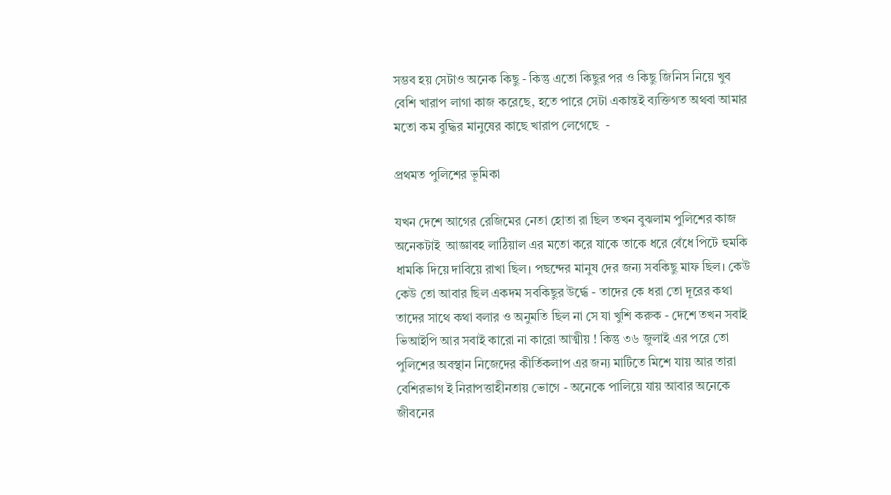সম্ভব হয় সেটাও অনেক কিছু - কিন্তু এতো কিছুর পর ও কিছু জিনিস নিয়ে খুব বেশি খারাপ লাগা কাজ করেছে, হতে পারে সেটা একান্তই ব্যক্তিগত অথবা আমার মতো কম বুদ্ধির মানুষের কাছে খারাপ লেগেছে  -

প্রথমত পুলিশের ভূমিকা

যখন দেশে আগের রেজিমের নেতা হোতা রা ছিল তখন বুঝলাম পুলিশের কাজ অনেকটাই  আজ্ঞাবহ লাঠিয়াল এর মতো করে যাকে তাকে ধরে বেঁধে পিটে হুমকি ধামকি দিয়ে দাবিয়ে রাখা ছিল। পছন্দের মানুষ দের জন্য সবকিছু মাফ ছিল। কেউ কেউ তো আবার ছিল একদম সবকিছুর উর্দ্ধে - তাদের কে ধরা তো দূরের কথা তাদের সাথে কথা বলার ও অনুমতি ছিল না সে যা খুশি করুক - দেশে তখন সবাই ভিআইপি আর সবাই কারো না কারো আত্মীয় ! কিন্তু ৩৬ জুলাই এর পরে তো পুলিশের অবস্থান নিজেদের কীর্তিকলাপ এর জন্য মাটিতে মিশে যায় আর তারা বেশিরভাগ ই নিরাপত্তাহীনতায় ভোগে - অনেকে পালিয়ে যায় আবার অনেকে জীবনের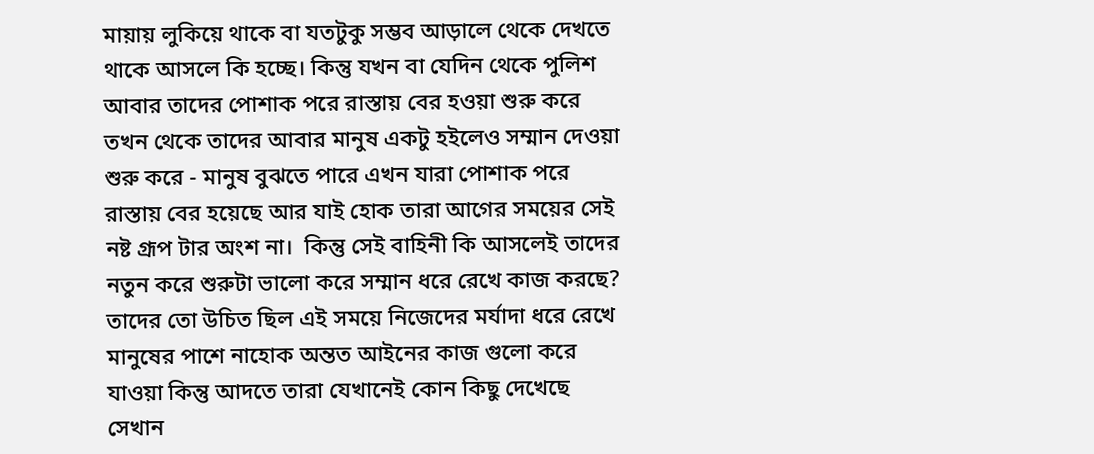মায়ায় লুকিয়ে থাকে বা যতটুকু সম্ভব আড়ালে থেকে দেখতে থাকে আসলে কি হচ্ছে। কিন্তু যখন বা যেদিন থেকে পুলিশ আবার তাদের পোশাক পরে রাস্তায় বের হওয়া শুরু করে তখন থেকে তাদের আবার মানুষ একটু হইলেও সম্মান দেওয়া শুরু করে - মানুষ বুঝতে পারে এখন যারা পোশাক পরে রাস্তায় বের হয়েছে আর যাই হোক তারা আগের সময়ের সেই নষ্ট গ্রূপ টার অংশ না।  কিন্তু সেই বাহিনী কি আসলেই তাদের নতুন করে শুরুটা ভালো করে সম্মান ধরে রেখে কাজ করছে? তাদের তো উচিত ছিল এই সময়ে নিজেদের মর্যাদা ধরে রেখে মানুষের পাশে নাহোক অন্তত আইনের কাজ গুলো করে যাওয়া কিন্তু আদতে তারা যেখানেই কোন কিছু দেখেছে সেখান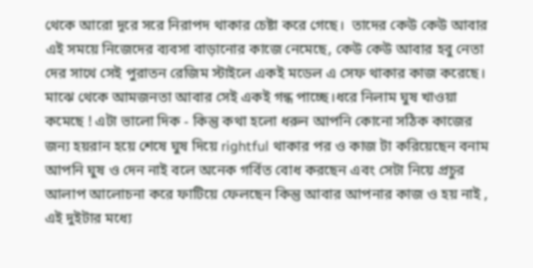থেকে আরো দূরে সরে নিরাপদ থাকার চেষ্টা করে গেছে।  তাদের কেউ কেউ আবার এই সময়ে নিজেদের ব্যবসা বাড়ানোর কাজে নেমেছে, কেউ কেউ আবার হবু নেতা দের সাথে সেই পুরাতন রেজিম স্টাইলে একই মডেল এ সেফ থাকার কাজ করেছে। মাঝে থেকে আমজনতা আবার সেই একই গন্ধ পাচ্ছে।ধরে নিলাম ঘুষ খাওয়া কমেছে ! এটা ভালো দিক - কিন্তু কথা হলো ধরুন আপনি কোনো সঠিক কাজের জন্য হয়রান হয়ে শেষে ঘুষ দিয়ে rightful থাকার পর ও কাজ টা করিয়েছেন বনাম আপনি ঘুষ ও দেন নাই বলে অনেক গর্বিত বোধ করছেন এবং সেটা নিয়ে প্রচুর আলাপ আলোচনা করে ফাটিয়ে ফেলছেন কিন্তু আবার আপনার কাজ ও হয় নাই , এই দুইটার মধ্যে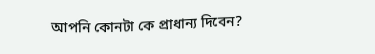আপনি কোনটা কে প্রাধান্য দিবেন?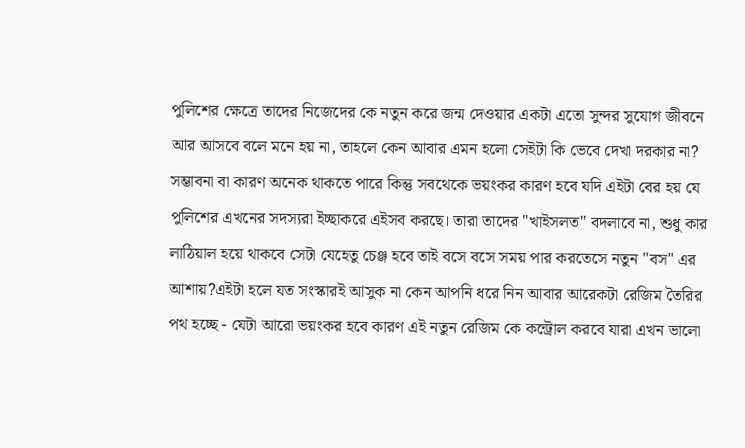পুলিশের ক্ষেত্রে তাদের নিজেদের কে নতুন করে জন্ম দেওয়ার একটা এতো সুন্দর সুযোগ জীবনে আর আসবে বলে মনে হয় না, তাহলে কেন আবার এমন হলো সেইটা কি ভেবে দেখা দরকার না? সম্ভাবনা বা কারণ অনেক থাকতে পারে কিন্তু সবথেকে ভয়ংকর কারণ হবে যদি এইটা বের হয় যে পুলিশের এখনের সদস্যরা ইচ্ছাকরে এইসব করছে। তারা তাদের "খাইসলত" বদলাবে না, শুধু কার লাঠিয়াল হয়ে থাকবে সেটা যেহেতু চেঞ্জ হবে তাই বসে বসে সময় পার করতেসে নতুন "বস" এর আশায়?এইটা হলে যত সংস্কারই আসুক না কেন আপনি ধরে নিন আবার আরেকটা রেজিম তৈরির পথ হচ্ছে - যেটা আরো ভয়ংকর হবে কারণ এই নতুন রেজিম কে কন্ট্রোল করবে যারা এখন ভালো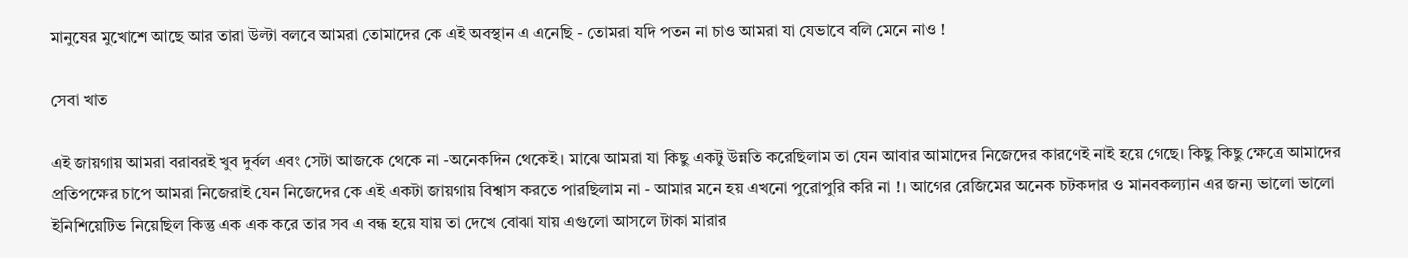মানুষের মুখোশে আছে আর তারা উল্টা বলবে আমরা তোমাদের কে এই অবস্থান এ এনেছি - তোমরা যদি পতন না চাও আমরা যা যেভাবে বলি মেনে নাও !

সেবা খাত

এই জায়গায় আমরা বরাবরই খুব দুর্বল এবং সেটা আজকে থেকে না -অনেকদিন থেকেই। মাঝে আমরা যা কিছু একটু উন্নতি করেছিলাম তা যেন আবার আমাদের নিজেদের কারণেই নাই হয়ে গেছে। কিছু কিছু ক্ষেত্রে আমাদের প্রতিপক্ষের চাপে আমরা নিজেরাই যেন নিজেদের কে এই একটা জায়গায় বিশ্বাস করতে পারছিলাম না - আমার মনে হয় এখনো পুরোপুরি করি না !। আগের রেজিমের অনেক চটকদার ও মানবকল্যান এর জন্য ভালো ভালো ইনিশিয়েটিভ নিয়েছিল কিন্তু এক এক করে তার সব এ বন্ধ হয়ে যায় তা দেখে বোঝা যায় এগুলো আসলে টাকা মারার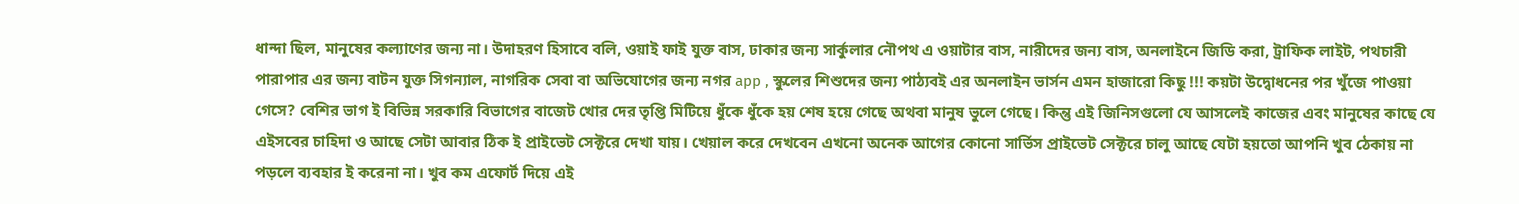ধান্দা ছিল, মানুষের কল্যাণের জন্য না। উদাহরণ হিসাবে বলি, ওয়াই ফাই যুক্ত বাস, ঢাকার জন্য সার্কুলার নৌপথ এ ওয়াটার বাস, নারীদের জন্য বাস, অনলাইনে জিডি করা, ট্রাফিক লাইট, পথচারী পারাপার এর জন্য বাটন যুক্ত সিগন্যাল, নাগরিক সেবা বা অভিযোগের জন্য নগর app , স্কুলের শিশুদের জন্য পাঠ্যবই এর অনলাইন ভার্সন এমন হাজারো কিছু !!! কয়টা উদ্বোধনের পর খুঁজে পাওয়া গেসে? বেশির ভাগ ই বিভিন্ন সরকারি বিভাগের বাজেট খোর দের তৃপ্তি মিটিয়ে ধুঁকে ধুঁকে হয় শেষ হয়ে গেছে অথবা মানুষ ভুলে গেছে। কিন্তু এই জিনিসগুলো যে আসলেই কাজের এবং মানুষের কাছে যে এইসবের চাহিদা ও আছে সেটা আবার ঠিক ই প্রাইভেট সেক্টরে দেখা যায়। খেয়াল করে দেখবেন এখনো অনেক আগের কোনো সার্ভিস প্রাইভেট সেক্টরে চালু আছে যেটা হয়তো আপনি খুব ঠেকায় না পড়লে ব্যবহার ই করেনা না। খুব কম এফোর্ট দিয়ে এই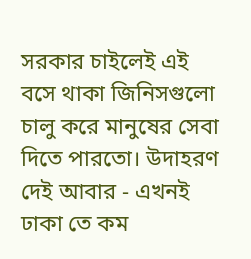সরকার চাইলেই এই বসে থাকা জিনিসগুলো চালু করে মানুষের সেবা দিতে পারতো। উদাহরণ দেই আবার - এখনই ঢাকা তে কম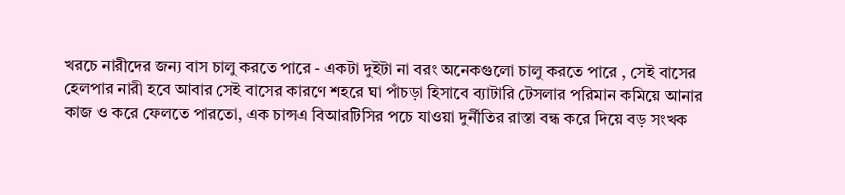খরচে নারীদের জন্য বাস চালু করতে পারে - একটা দুইটা না বরং অনেকগুলো চালু করতে পারে , সেই বাসের হেলপার নারী হবে আবার সেই বাসের কারণে শহরে ঘা পাঁচড়া হিসাবে ব্যাটারি টেসলার পরিমান কমিয়ে আনার কাজ ও করে ফেলতে পারতো, এক চান্সএ বিআরটিসির পচে যাওয়া দুর্নীতির রাস্তা বন্ধ করে দিয়ে বড় সংখক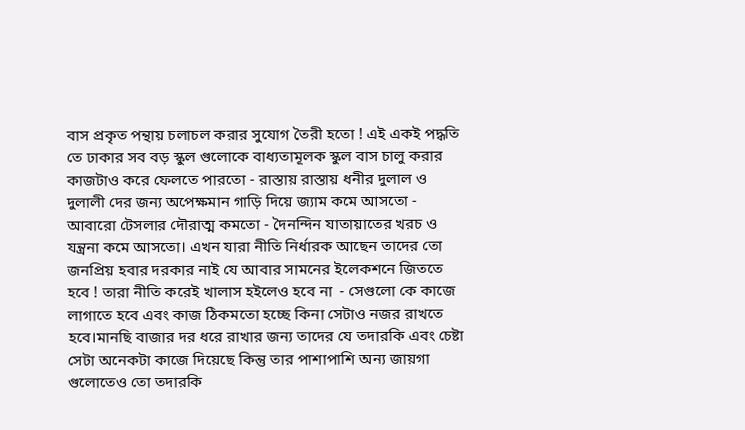বাস প্রকৃত পন্থায় চলাচল করার সুযোগ তৈরী হতো ! এই একই পদ্ধতি তে ঢাকার সব বড় স্কুল গুলোকে বাধ্যতামূলক স্কুল বাস চালু করার কাজটাও করে ফেলতে পারতো - রাস্তায় রাস্তায় ধনীর দুলাল ও দুলালী দের জন্য অপেক্ষমান গাড়ি দিয়ে জ্যাম কমে আসতো - আবারো টেসলার দৌরাত্ম কমতো - দৈনন্দিন যাতায়াতের খরচ ও যন্ত্রনা কমে আসতো। এখন যারা নীতি নির্ধারক আছেন তাদের তো জনপ্রিয় হবার দরকার নাই যে আবার সামনের ইলেকশনে জিততে হবে ! তারা নীতি করেই খালাস হইলেও হবে না  - সেগুলো কে কাজে লাগাতে হবে এবং কাজ ঠিকমতো হচ্ছে কিনা সেটাও নজর রাখতে হবে।মানছি বাজার দর ধরে রাখার জন্য তাদের যে তদারকি এবং চেষ্টা সেটা অনেকটা কাজে দিয়েছে কিন্তু তার পাশাপাশি অন্য জায়গা গুলোতেও তো তদারকি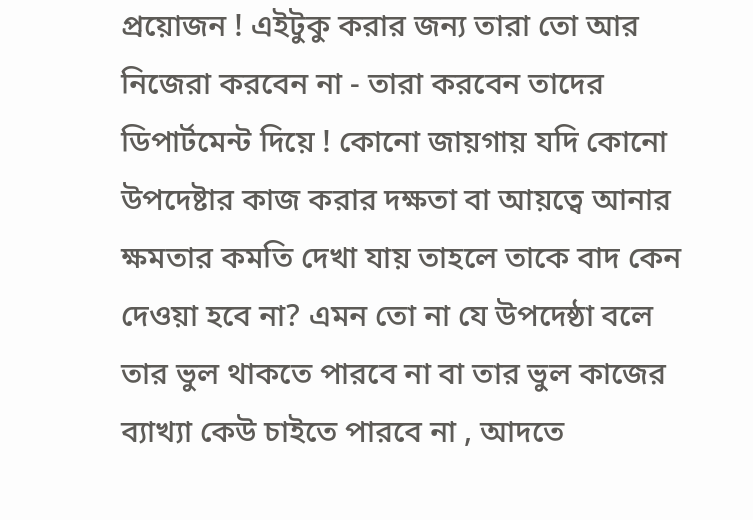প্রয়োজন ! এইটুকু করার জন্য তারা তো আর নিজেরা করবেন না - তারা করবেন তাদের ডিপার্টমেন্ট দিয়ে ! কোনো জায়গায় যদি কোনো উপদেষ্টার কাজ করার দক্ষতা বা আয়ত্বে আনার ক্ষমতার কমতি দেখা যায় তাহলে তাকে বাদ কেন দেওয়া হবে না? এমন তো না যে উপদেষ্ঠা বলে তার ভুল থাকতে পারবে না বা তার ভুল কাজের ব্যাখ্যা কেউ চাইতে পারবে না , আদতে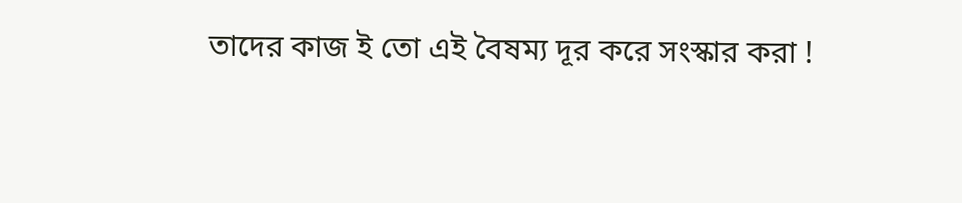তাদের কাজ ই তো এই বৈষম্য দূর করে সংস্কার করা !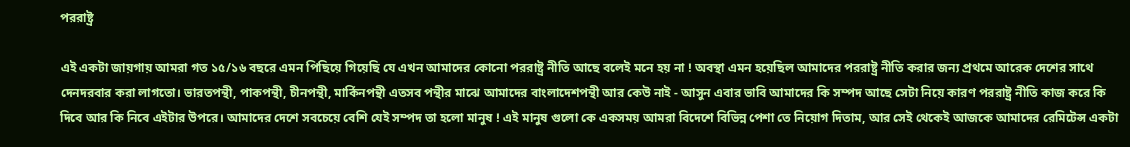পররাষ্ট্র

এই একটা জায়গায় আমরা গত ১৫/১৬ বছরে এমন পিছিয়ে গিয়েছি যে এখন আমাদের কোনো পররাষ্ট্র নীতি আছে বলেই মনে হয় না ! অবস্থা এমন হয়েছিল আমাদের পররাষ্ট্র নীতি করার জন্য প্রথমে আরেক দেশের সাথে দেনদরবার করা লাগতো। ভারতপন্থী, পাকপন্থী, চীনপন্থী, মার্কিনপন্থী এতসব পন্থীর মাঝে আমাদের বাংলাদেশপন্থী আর কেউ নাই - আসুন এবার ভাবি আমাদের কি সম্পদ আছে সেটা নিয়ে কারণ পররাষ্ট্র নীতি কাজ করে কি দিবে আর কি নিবে এইটার উপরে। আমাদের দেশে সবচেয়ে বেশি যেই সম্পদ তা হলো মানুষ ! এই মানুষ গুলো কে একসময় আমরা বিদেশে বিভিন্ন পেশা তে নিয়োগ দিতাম, আর সেই থেকেই আজকে আমাদের রেমিটেন্স একটা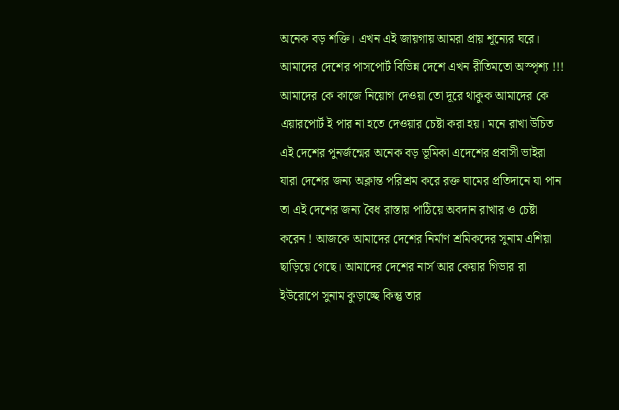অনেক বড় শক্তি। এখন এই জায়গায় আমরা প্রায় শূন্যের ঘরে। আমাদের দেশের পাসপোর্ট বিভিন্ন দেশে এখন রীতিমতো অস্পৃশ্য !!! আমাদের কে কাজে নিয়োগ দেওয়া তো দূরে থাকুক আমাদের কে এয়ারপোর্ট ই পার না হতে দেওয়ার চেষ্টা করা হয়। মনে রাখা উচিত এই দেশের পুনর্জন্মের অনেক বড় ভূমিকা এদেশের প্রবাসী ভাইরা যারা দেশের জন্য অক্লান্ত পরিশ্রম করে রক্ত ঘামের প্রতিদানে যা পান তা এই দেশের জন্য বৈধ রাস্তায় পাঠিয়ে অবদান রাখার ও চেষ্টা করেন ! আজকে আমাদের দেশের নির্মাণ শ্রমিকদের সুনাম এশিয়া ছাড়িয়ে গেছে। আমাদের দেশের নার্স আর কেয়ার গিভার রা ইউরোপে সুনাম কুড়াচ্ছে কিন্তু তার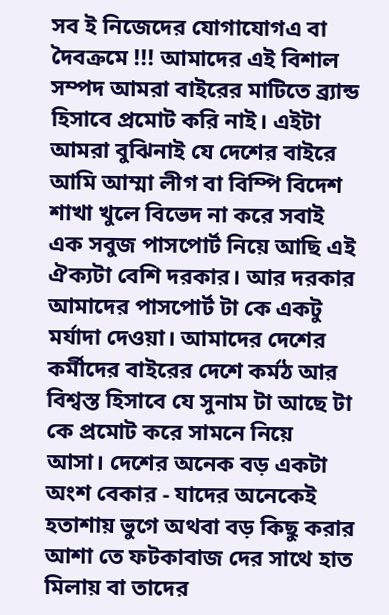সব ই নিজেদের যোগাযোগএ বা দৈবক্রমে !!! আমাদের এই বিশাল সম্পদ আমরা বাইরের মাটিতে ব্র্যান্ড হিসাবে প্রমোট করি নাই। এইটা আমরা বুঝিনাই যে দেশের বাইরে আমি আম্মা লীগ বা বিম্পি বিদেশ শাখা খুলে বিভেদ না করে সবাই এক সবুজ পাসপোর্ট নিয়ে আছি এই ঐক্যটা বেশি দরকার। আর দরকার আমাদের পাসপোর্ট টা কে একটু মর্যাদা দেওয়া। আমাদের দেশের কর্মীদের বাইরের দেশে কর্মঠ আর বিশ্বস্ত হিসাবে যে সুনাম টা আছে টা কে প্রমোট করে সামনে নিয়ে আসা। দেশের অনেক বড় একটা অংশ বেকার - যাদের অনেকেই হতাশায় ভুগে অথবা বড় কিছু করার আশা তে ফটকাবাজ দের সাথে হাত মিলায় বা তাদের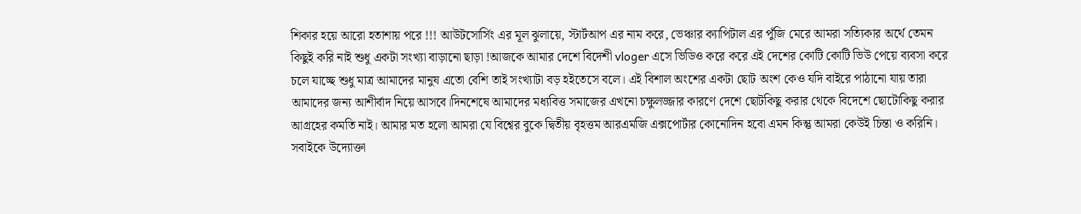শিকার হয়ে আরো হতাশায় পরে !!! আউটসোর্সিং এর মূল ঝুলায়ে, স্টার্টআপ এর নাম করে, ভেঞ্চার ক্যাপিটাল এর পুঁজি মেরে আমরা সত্যিকার অর্থে তেমন কিছুই করি নাই শুধু একটা সংখ্যা বাড়ানো ছাড়া !আজকে আমার দেশে বিদেশী vloger এসে ভিডিও করে করে এই দেশের কোটি কোটি ভিউ পেয়ে ব্যবসা করে চলে যাচ্ছে শুধু মাত্র আমাদের মানুষ এতো বেশি তাই সংখ্যাটা বড় হইতেসে বলে। এই বিশাল অংশের একটা ছোট অংশ কেও যদি বাইরে পাঠানো যায় তারা আমাদের জন্য আশীর্বাদ নিয়ে আসবে।দিনশেষে আমাদের মধ্যবিত্ত সমাজের এখনো চক্ষুলজ্জার কারণে দেশে ছোটকিছু করার থেকে বিদেশে ছোটোকিছু করার আগ্রহের কমতি নাই। আমার মত হলো আমরা যে বিশ্বের বুকে দ্বিতীয় বৃহত্তম আরএমজি এক্সপোর্টার কোনোদিন হবো এমন কিন্তু আমরা কেউই চিন্তা ও করিনি। সবাইকে উদ্যোক্তা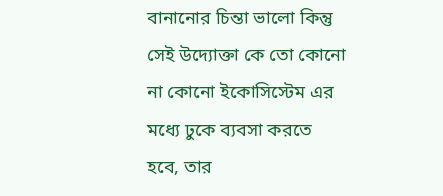বানানোর চিন্তা ভালো কিন্তু সেই উদ্যোক্তা কে তো কোনো না কোনো ইকোসিস্টেম এর মধ্যে ঢুকে ব্যবসা করতে হবে, তার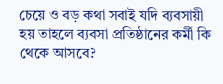চেয়ে ও বড় কথা সবাই যদি ব্যবসায়ী হয় তাহলে ব্যবসা প্রতিষ্ঠানের কর্মী কি থেকে আসবে?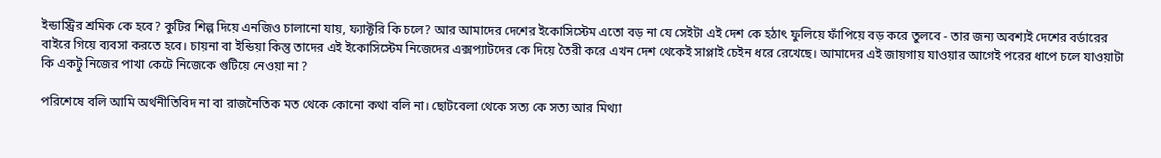ইন্ডাস্ট্রির শ্রমিক কে হবে? কুটির শিল্প দিয়ে এনজিও চালানো যায়, ফ্যাক্টরি কি চলে? আর আমাদের দেশের ইকোসিস্টেম এতো বড় না যে সেইটা এই দেশ কে হঠাৎ ফুলিয়ে ফাঁপিয়ে বড় করে তুলবে - তার জন্য অবশ্যই দেশের বর্ডারের বাইরে গিয়ে ব্যবসা করতে হবে। চায়না বা ইন্ডিয়া কিন্তু তাদের এই ইকোসিস্টেম নিজেদের এক্সপ্যাটদের কে দিয়ে তৈরী করে এখন দেশ থেকেই সাপ্লাই চেইন ধরে রেখেছে। আমাদের এই জায়গায় যাওয়ার আগেই পরের ধাপে চলে যাওয়াটা কি একটু নিজের পাখা কেটে নিজেকে গুটিয়ে নেওয়া না ?

পরিশেষে বলি আমি অর্থনীতিবিদ না বা রাজনৈতিক মত থেকে কোনো কথা বলি না। ছোটবেলা থেকে সত্য কে সত্য আর মিথ্যা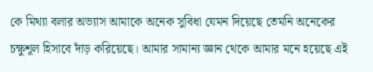কে মিথ্যা বলার অভ্যাস আমাকে অনেক সুবিধা যেমন দিয়েছে তেমনি অনেকের চক্ষুশূল হিসাবে দাঁড় করিয়েছে। আমার সামান্য জ্ঞান থেকে আমার মনে হয়েছে এই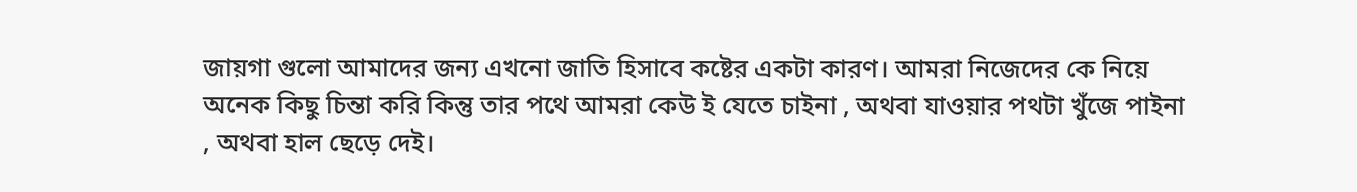জায়গা গুলো আমাদের জন্য এখনো জাতি হিসাবে কষ্টের একটা কারণ। আমরা নিজেদের কে নিয়ে অনেক কিছু চিন্তা করি কিন্তু তার পথে আমরা কেউ ই যেতে চাইনা , অথবা যাওয়ার পথটা খুঁজে পাইনা , অথবা হাল ছেড়ে দেই।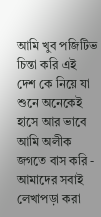আমি খুব পজিটিভ চিন্তা করি এই দেশ কে নিয়ে যা শুনে অনেকেই হাসে আর ভাবে আমি অলীক জগতে বাস করি - আমাদের সবাই লেখাপড়া করা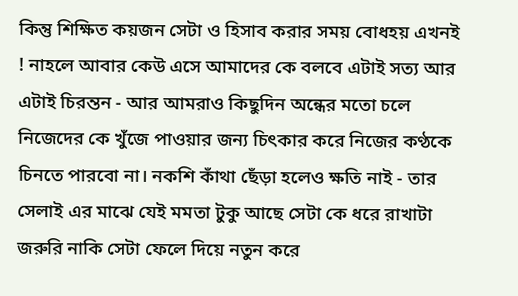কিন্তু শিক্ষিত কয়জন সেটা ও হিসাব করার সময় বোধহয় এখনই ! নাহলে আবার কেউ এসে আমাদের কে বলবে এটাই সত্য আর এটাই চিরন্তন - আর আমরাও কিছুদিন অন্ধের মতো চলে নিজেদের কে খুঁজে পাওয়ার জন্য চিৎকার করে নিজের কণ্ঠকে চিনতে পারবো না। নকশি কাঁথা ছেঁড়া হলেও ক্ষতি নাই - তার সেলাই এর মাঝে যেই মমতা টুকু আছে সেটা কে ধরে রাখাটা জরুরি নাকি সেটা ফেলে দিয়ে নতুন করে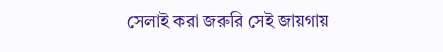সেলাই করা জরুরি সেই জায়গায়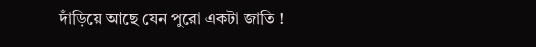দাঁড়িয়ে আছে যেন পুরো একটা জাতি !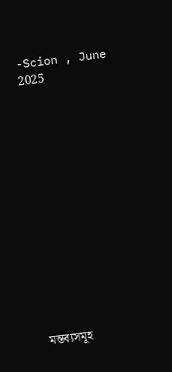-Scion , June 2025














মন্তব্যসমূহ